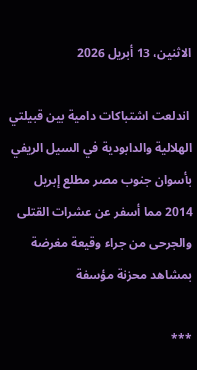الاثنين، 13 أبريل 2026

 اندلعت اشتباكات دامية بين قبيلتي الهلالية والدابودية في السيل الريفي بأسوان جنوب مصر مطلع إبريل 2014 مما أسفر عن عشرات القتلى والجرحى من جراء وقيعة مغرضة بمشاهد محزنة مؤسفة

***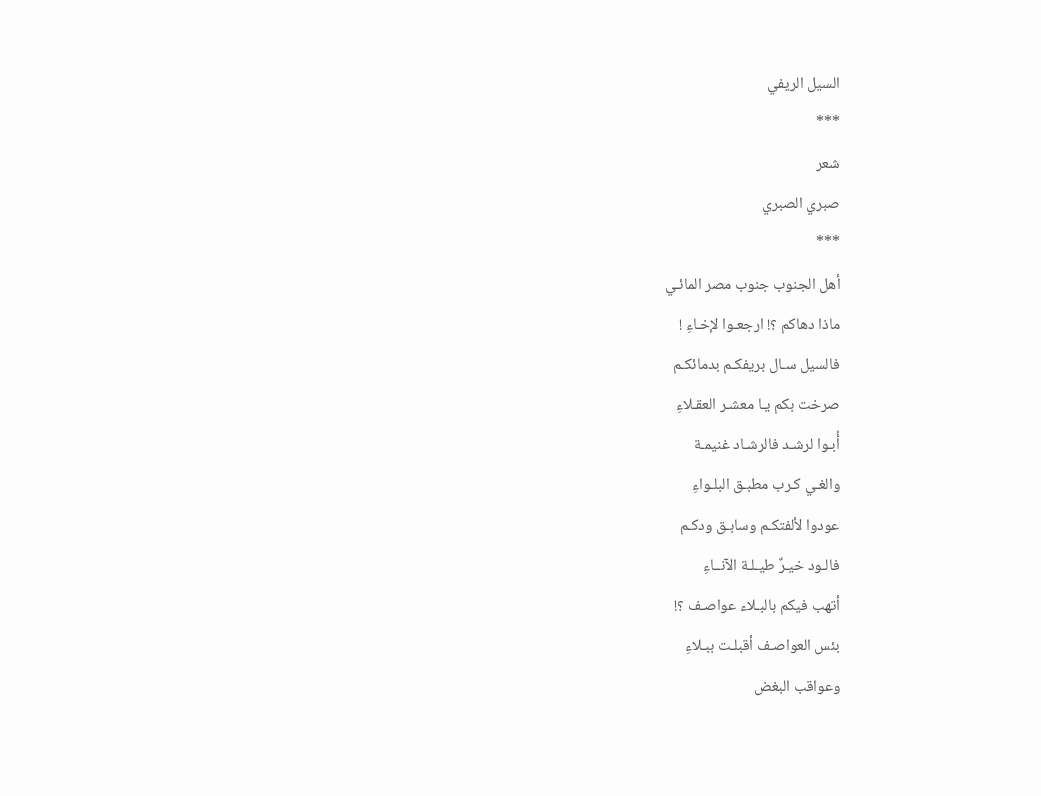السيل الريفي
***
شعر
صبري الصبري
***
أهل الجنوب جنوب مصر المائـي
ماذا دهاكم ؟! ارجعـوا لإخـاءِ !
فالسيل سـال بريفكـم بدمائكـم
صرخت بكم يـا معشـر العقـلاءِ
أُبـوا لرشـد فالرشـاد غنيمـة
والغـي كـرب مطبـق البلـواءِ
عودوا لألفتكـم وسابـق ودكـم
فالـود خيـرٌ طيـلـة الآنــاءِ
أتهب فيكم بالبـلاء عواصـف ؟!
بئس العواصـف أقبلـت ببـلاءِ
وعواقب البغض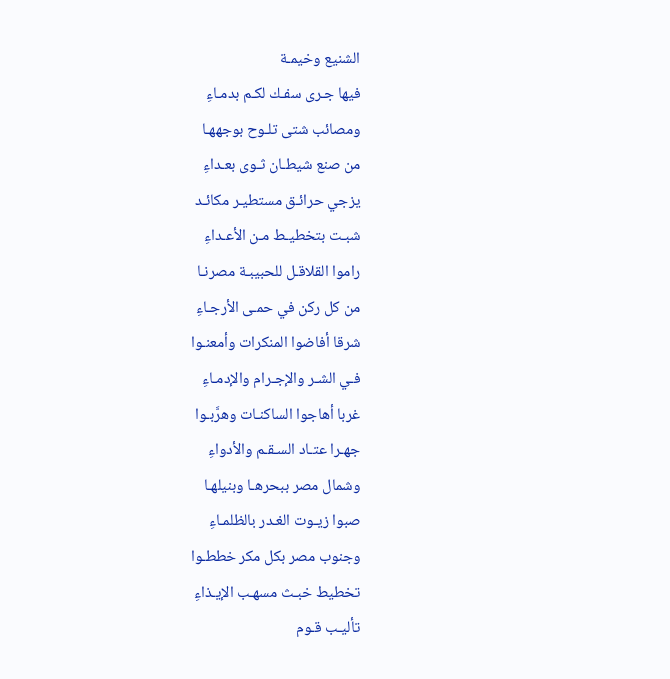الشنيع وخيمـة
فيها جـرى سفـك لكـم بدمـاءِ
ومصائب شتى تلـوح بوجههـا
من صنع شيطـان ثـوى بعـداءِ
يزجي حرائـق مستطيـر مكائـد
شبـت بتخطيـط مـن الأعـداءِ
راموا القلاقـل للحبيبـة مصرنـا
من كل ركن في حمـى الأرجـاءِ
شرقا أفاضوا المنكرات وأمعنـوا
فـي الشـر والإجـرام والإدمـاءِ
غربا أهاجوا الساكنـات وهرَّبـوا
جهـرا عتـاد السـقـم والأدواءِ
وشمال مصر ببحرهـا وبنيلهـا
صبوا زيـوت الغـدر بالظلمـاءِ
وجنوب مصر بكل مكر خططـوا
تخطيط خبـث مسهـب الإيـذاءِ
تأليـب قـوم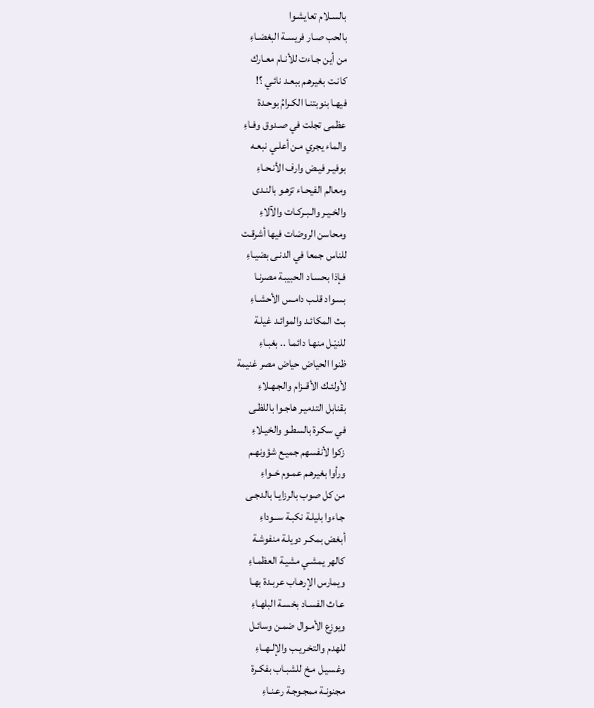بالسـلام تعايشـوا
بالحب صـار فريسـة البغضـاءِ
من أين جـاءت للأنـام معـارك
كانـت بغيرهـم ببعـد نائـي ؟!
فيهـا بنوبتنـا الكـرامُ بوحـدة
عظمى تجلت في صـدوق وفـاءِ
والماء يجري مـن أعلـي نبعـه
بوفيـر فيـض وارف الأنـحـاءِ
ومعالم الفيحـاء تزهـو بالنـدى
والخـيـر والـبـركـات والآلاءِ
ومحاسن الروضات فيها أشرقـت
للناس جمعا في الدنـى بضيـاءِ
فـإذا بحسـاد الحبيبـة مصرنـا
بسـواد قلـب دامـس الأحشـاءِ
بـث المكائـد والموائـد غيلـة
للنيْـل منهـا دائمـا .. بغبـاءِ
ظنوا الحياض حياض مصر غنيمة
لأولئـك الأقــزام والجـهـلاءِ
بقنابل التدميـر هاجـوا باللظـى
في سكـرة بالسطـو والخيـلاءِ
زكوا لأنفسهم جميـع شؤونهـم
ورأوا بغيرهـم عمـوم خــواءِ
من كل صوب بالرزايـا بالدجـى
جـاءوا بليلـة نكبـة ســوداءِ
أبغض بمكـر دويلـة منفوشـة
كالهر يمشـي مشيـة العظمـاءِ
ويمارس الإرهـاب عربـدة بهـا
عـاث الفسـاد بخسـة البلهـاءِ
ويوزع الأمـوال ضمـن وسائـل
للهدم والتخـريـب والإلـهــاءِ
وغسيـل مـخ للشبـاب بفكـرة
مجنونـة ممجـوجـة رعـنـاءِ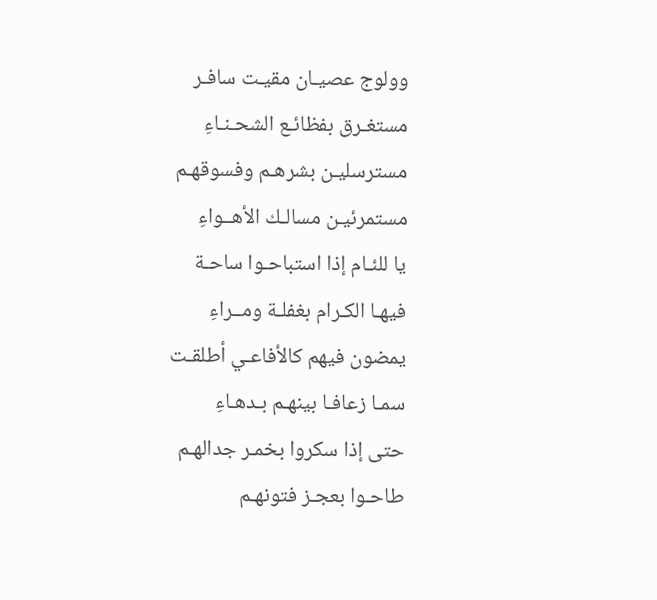وولوج عصيـان مقيـت سافـر
مستغـرق بفظائـع الشحـنـاءِ
مسترسليـن بشرهـم وفسوقهـم
مستمرئيـن مسالـك الأهــواءِ
يا للئـام إذا استباحـوا ساحـة
فيهـا الكـرام بغفلـة ومــراءِ
يمضون فيهم كالأفاعـي أطلقـت
سمـا زعافـا بينهـم بـدهـاءِ
حتى إذا سكروا بخمـر جدالهـم
طاحـوا بعجـز فتونهـم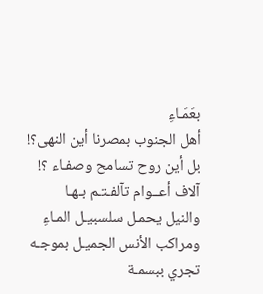بعَمَـاءِ
أهل الجنوب بمصرنا أين النهى؟!
بل أين روح تسامح وصفـاء ؟!
آلاف أعــوام تآلفـتـم بـهـا
والنيل يحمـل سلسبيـل المـاءِ
ومراكب الأنس الجميـل بموجـه
تجري ببسمـة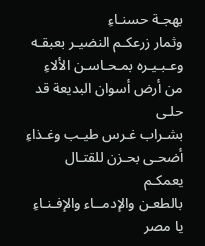بهجـة حسنـاءِ
وثمار زرعكـم النضيـر بعبقـه
وعـبـيـره بمـحـاسـن الألاءِ
من أرض أسوان البديعة قد حلـى
بشـراب غـرس طيـب وغـذاءِ
أضحـى بحـزن للقتـال يعمكـم
بالطعـن والإدمــاء والإفـنـاءِ
يا مصر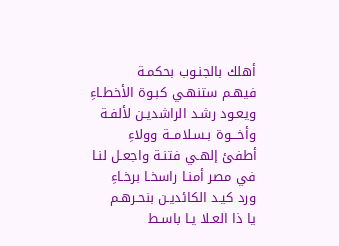أهلك بالجنـوب بحكمـة
فيهـم ستنهـي كبـوة الأخطـاءِ
ويعـود رشـد الراشديـن لألفـة
وأخـــوة بـسـلامــة وولاءِ
أطفئ إلهـي فتنـة واجعـل لنـا
في مصر أمنـا راسخـا برخـاءِ
ورد كيـد الكائديـن بنحـرهـم
يا ذا العـلا يـا باسـط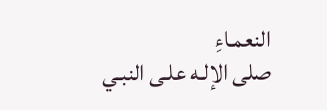النعمـاءِ
صلى الإلـه علـى النبـي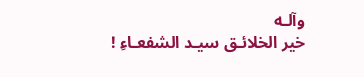وآلـه
خير الخلائـق سيـد الشفعـاءِ !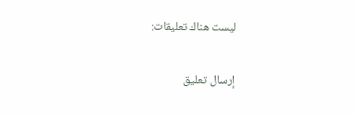ليست هناك تعليقات:

إرسال تعليق